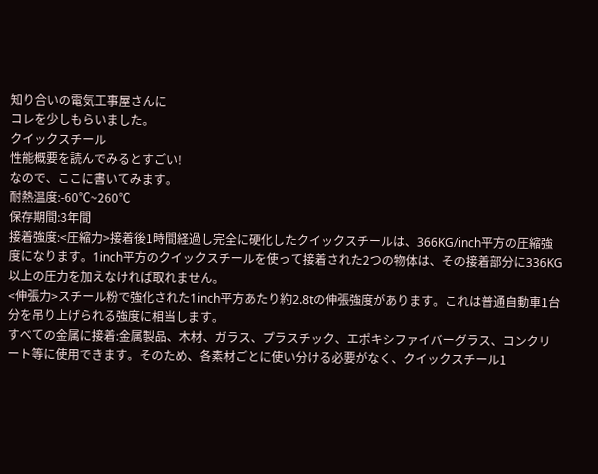知り合いの電気工事屋さんに
コレを少しもらいました。
クイックスチール
性能概要を読んでみるとすごい!
なので、ここに書いてみます。
耐熱温度:-60℃~260℃
保存期間:3年間
接着強度:<圧縮力>接着後1時間経過し完全に硬化したクイックスチールは、366KG/inch平方の圧縮強度になります。1inch平方のクイックスチールを使って接着された2つの物体は、その接着部分に336KG以上の圧力を加えなければ取れません。
<伸張力>スチール粉で強化された1inch平方あたり約2.8tの伸張強度があります。これは普通自動車1台分を吊り上げられる強度に相当します。
すべての金属に接着:金属製品、木材、ガラス、プラスチック、エポキシファイバーグラス、コンクリート等に使用できます。そのため、各素材ごとに使い分ける必要がなく、クイックスチール1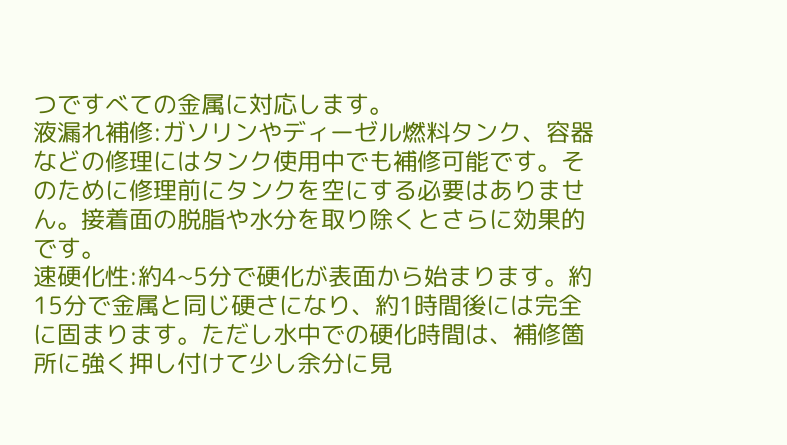つですべての金属に対応します。
液漏れ補修:ガソリンやディーゼル燃料タンク、容器などの修理にはタンク使用中でも補修可能です。そのために修理前にタンクを空にする必要はありません。接着面の脱脂や水分を取り除くとさらに効果的です。
速硬化性:約4~5分で硬化が表面から始まります。約15分で金属と同じ硬さになり、約1時間後には完全に固まります。ただし水中での硬化時間は、補修箇所に強く押し付けて少し余分に見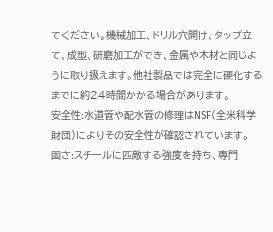てください。機械加工、ドリル穴開け、タップ立て、成型、研磨加工ができ、金属や木材と同じように取り扱えます。他社製品では完全に硬化するまでに約24時間かかる場合があります。
安全性:水道管や配水管の修理はNSF(全米科学財団)によりその安全性が確認されています。
固さ:スチールに匹敵する強度を持ち、専門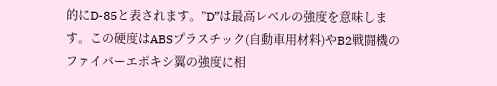的にD-85と表されます。”D”は最高レベルの強度を意味します。この硬度はABSプラスチック(自動車用材料)やB2戦闘機のファイバーエポキシ翼の強度に相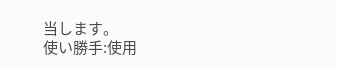当します。
使い勝手:使用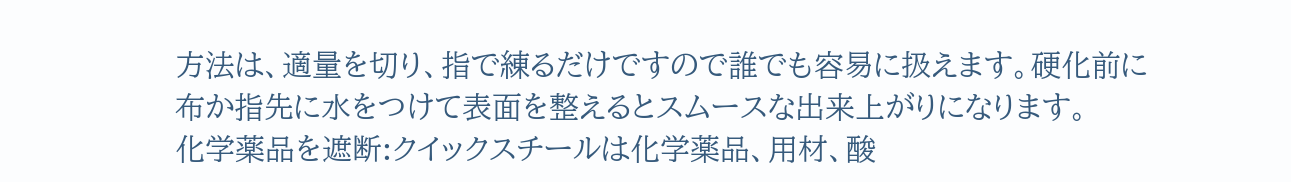方法は、適量を切り、指で練るだけですので誰でも容易に扱えます。硬化前に布か指先に水をつけて表面を整えるとスムースな出来上がりになります。
化学薬品を遮断:クイックスチールは化学薬品、用材、酸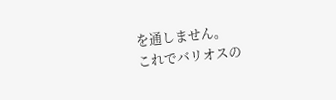を通しません。
これでバリオスの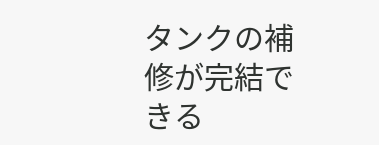タンクの補修が完結できる